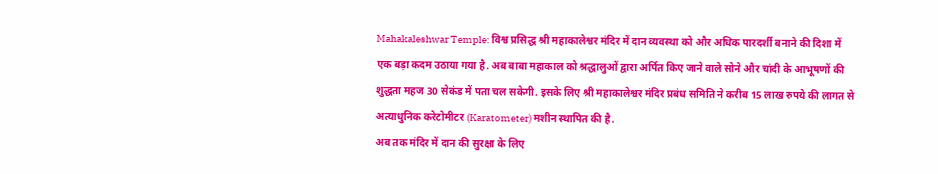Mahakaleshwar Temple: विश्व प्रसिद्ध श्री महाकालेश्वर मंदिर में दान व्यवस्था को और अधिक पारदर्शी बनाने की दिशा में एक बड़ा कदम उठाया गया है. अब बाबा महाकाल को श्रद्धालुओं द्वारा अर्पित किए जाने वाले सोने और चांदी के आभूषणों की शुद्धता महज 30 सेकंड में पता चल सकेगी. इसके लिए श्री महाकालेश्वर मंदिर प्रबंध समिति ने करीब 15 लाख रुपये की लागत से अत्याधुनिक करेटोमीटर (Karatometer) मशीन स्थापित की है.
अब तक मंदिर में दान की सुरक्षा के लिए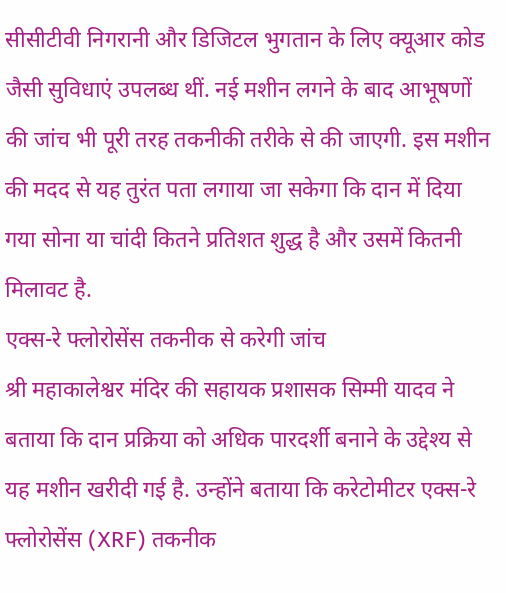सीसीटीवी निगरानी और डिजिटल भुगतान के लिए क्यूआर कोड जैसी सुविधाएं उपलब्ध थीं. नई मशीन लगने के बाद आभूषणों की जांच भी पूरी तरह तकनीकी तरीके से की जाएगी. इस मशीन की मदद से यह तुरंत पता लगाया जा सकेगा कि दान में दिया गया सोना या चांदी कितने प्रतिशत शुद्ध है और उसमें कितनी मिलावट है.
एक्स-रे फ्लोरोसेंस तकनीक से करेगी जांच
श्री महाकालेश्वर मंदिर की सहायक प्रशासक सिम्मी यादव ने बताया कि दान प्रक्रिया को अधिक पारदर्शी बनाने के उद्देश्य से यह मशीन खरीदी गई है. उन्होंने बताया कि करेटोमीटर एक्स-रे फ्लोरोसेंस (XRF) तकनीक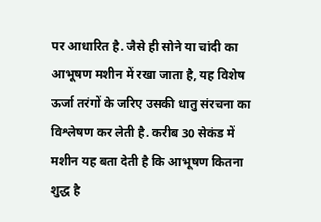पर आधारित है. जैसे ही सोने या चांदी का आभूषण मशीन में रखा जाता है, यह विशेष ऊर्जा तरंगों के जरिए उसकी धातु संरचना का विश्लेषण कर लेती है. करीब 30 सेकंड में मशीन यह बता देती है कि आभूषण कितना शुद्ध है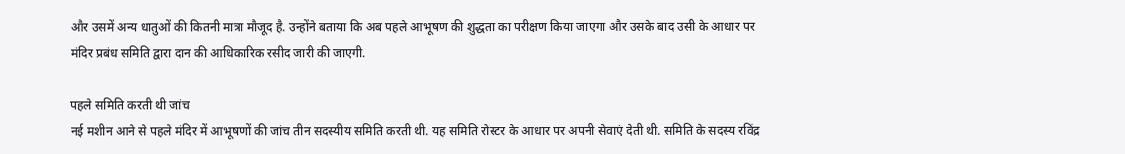और उसमें अन्य धातुओं की कितनी मात्रा मौजूद है. उन्होंने बताया कि अब पहले आभूषण की शुद्धता का परीक्षण किया जाएगा और उसके बाद उसी के आधार पर मंदिर प्रबंध समिति द्वारा दान की आधिकारिक रसीद जारी की जाएगी.

पहले समिति करती थी जांच
नई मशीन आने से पहले मंदिर में आभूषणों की जांच तीन सदस्यीय समिति करती थी. यह समिति रोस्टर के आधार पर अपनी सेवाएं देती थी. समिति के सदस्य रविंद्र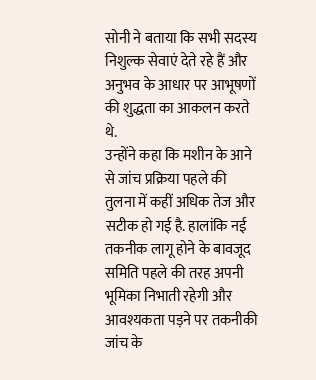सोनी ने बताया कि सभी सदस्य निशुल्क सेवाएं देते रहे हैं और अनुभव के आधार पर आभूषणों की शुद्धता का आकलन करते थे.
उन्होंने कहा कि मशीन के आने से जांच प्रक्रिया पहले की तुलना में कहीं अधिक तेज और सटीक हो गई है. हालांकि नई तकनीक लागू होने के बावजूद समिति पहले की तरह अपनी भूमिका निभाती रहेगी और आवश्यकता पड़ने पर तकनीकी जांच के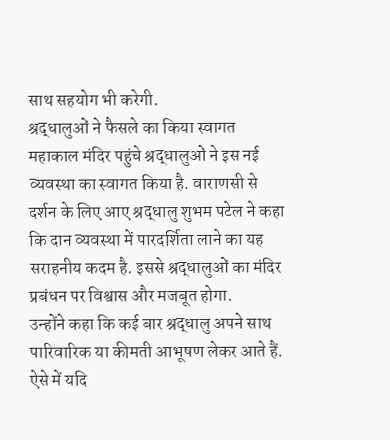साथ सहयोग भी करेगी.
श्रद्धालुओं ने फैसले का किया स्वागत
महाकाल मंदिर पहुंचे श्रद्धालुओं ने इस नई व्यवस्था का स्वागत किया है. वाराणसी से दर्शन के लिए आए श्रद्धालु शुभम पटेल ने कहा कि दान व्यवस्था में पारदर्शिता लाने का यह सराहनीय कदम है. इससे श्रद्धालुओं का मंदिर प्रबंधन पर विश्वास और मजबूत होगा.
उन्होंने कहा कि कई बार श्रद्धालु अपने साथ पारिवारिक या कीमती आभूषण लेकर आते हैं. ऐसे में यदि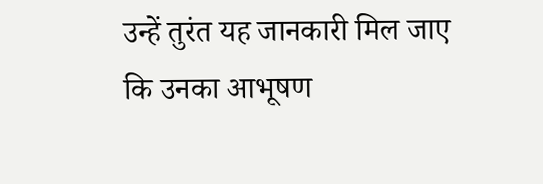उन्हें तुरंत यह जानकारी मिल जाए कि उनका आभूषण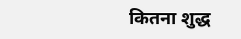कितना शुद्ध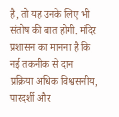है, तो यह उनके लिए भी संतोष की बात होगी. मंदिर प्रशासन का मानना है कि नई तकनीक से दान प्रक्रिया अधिक विश्वसनीय, पारदर्शी और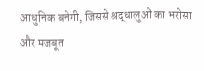आधुनिक बनेगी, जिससे श्रद्धालुओं का भरोसा और मजबूत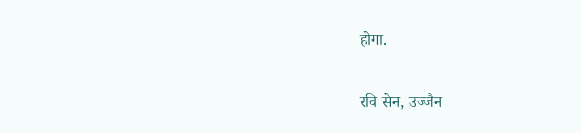होगा.

रवि सेन, उज्जैन